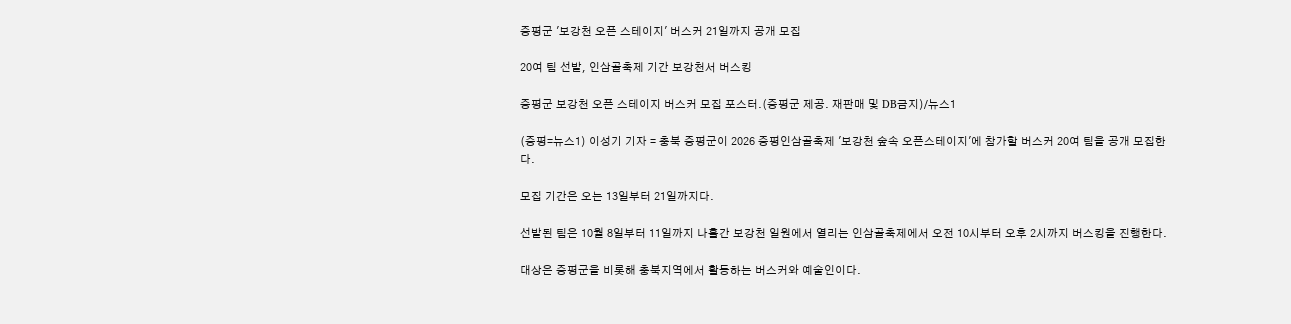증평군 '보강천 오픈 스테이지' 버스커 21일까지 공개 모집

20여 팀 선발, 인삼골축제 기간 보강천서 버스킹

증평군 보강천 오픈 스테이지 버스커 모집 포스터.(증평군 제공. 재판매 및 DB금지)/뉴스1

(증평=뉴스1) 이성기 기자 = 충북 증평군이 2026 증평인삼골축제 '보강천 숲속 오픈스테이지'에 참가할 버스커 20여 팀을 공개 모집한다.

모집 기간은 오는 13일부터 21일까지다.

선발된 팀은 10월 8일부터 11일까지 나흘간 보강천 일원에서 열리는 인삼골축제에서 오전 10시부터 오후 2시까지 버스킹을 진행한다.

대상은 증평군을 비롯해 충북지역에서 활동하는 버스커와 예술인이다.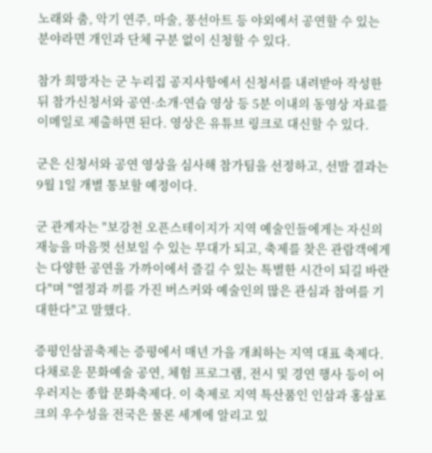노래와 춤, 악기 연주, 마술, 풍선아트 등 야외에서 공연할 수 있는 분야라면 개인과 단체 구분 없이 신청할 수 있다.

참가 희망자는 군 누리집 공지사항에서 신청서를 내려받아 작성한 뒤 참가신청서와 공연·소개·연습 영상 등 5분 이내의 동영상 자료를 이메일로 제출하면 된다. 영상은 유튜브 링크로 대신할 수 있다.

군은 신청서와 공연 영상을 심사해 참가팀을 선정하고, 선발 결과는 9월 1일 개별 통보할 예정이다.

군 관계자는 "보강천 오픈스테이지가 지역 예술인들에게는 자신의 재능을 마음껏 선보일 수 있는 무대가 되고, 축제를 찾은 관람객에게는 다양한 공연을 가까이에서 즐길 수 있는 특별한 시간이 되길 바란다"며 "열정과 끼를 가진 버스커와 예술인의 많은 관심과 참여를 기대한다"고 말했다.

증평인삼골축제는 증평에서 매년 가을 개최하는 지역 대표 축제다. 다채로운 문화예술 공연, 체험 프로그램, 전시 및 경연 행사 등이 어우러지는 종합 문화축제다. 이 축제로 지역 특산품인 인삼과 홍삼포크의 우수성을 전국은 물론 세계에 알리고 있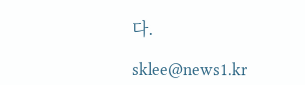다.

sklee@news1.kr